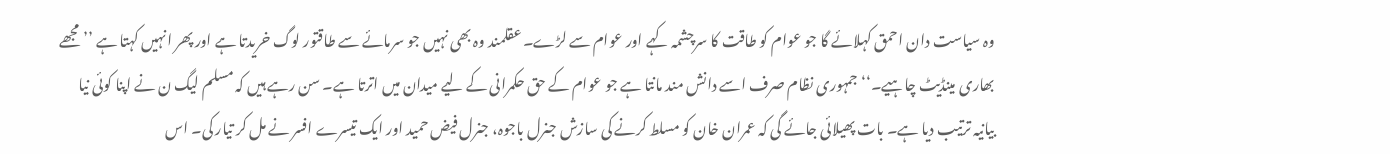وہ سیاست دان احمق کہلائے گا جو عوام کو طاقت کا سرچشمہ کہے اور عوام سے لڑے۔ عقلمند وہ بھی نہیں جو سرمائے سے طاقتور لوگ خریدتا ہے اور پھر انہیں کہتا ہے ’’مجھے بھاری مینڈیٹ چاہیے۔‘‘ جمہوری نظام صرف اسے دانش مند مانتا ہے جو عوام کے حق حکمرانی کے لیے میدان میں اترتا ہے۔ سن رہے ہیں کہ مسلم لیگ ن نے اپنا کوئی نیا بیانیہ ترتیب دیا ہے۔ بات پھیلائی جائے گی کہ عمران خان کو مسلط کرنے کی سازش جنرل باجوہ، جنرل فیض حمید اور ایک تیسرے افسر نے مل کر تیار کی۔ اس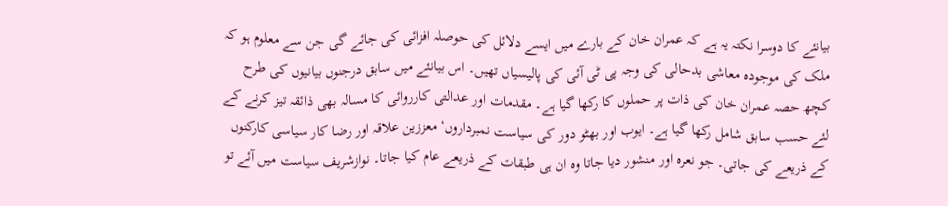بیانئے کا دوسرا نکتہ یہ ہے کہ عمران خان کے بارے میں ایسے دلائل کی حوصلہ افزائی کی جائے گی جن سے معلوم ہو کہ ملک کی موجودہ معاشی بدحالی کی وجہ پی ٹی آئی کی پالیسیاں تھیں۔ اس بیانئے میں سابق درجنوں بیانیوں کی طرح کچھ حصہ عمران خان کی ذات پر حملوں کا رکھا گیا ہے۔ مقدمات اور عدالتی کارروائی کا مسالہ بھی ذائقہ تیز کرنے کے لئے حسب سابق شامل رکھا گیا ہے۔ ایوب اور بھٹو دور کی سیاست نمبرداروں‘ معززین علاقہ اور رضا کار سیاسی کارکنوں کے ذریعے کی جاتی۔ جو نعرہ اور منشور دیا جاتا وہ ان ہی طبقات کے ذریعے عام کیا جاتا۔ نوازشریف سیاست میں آئے تو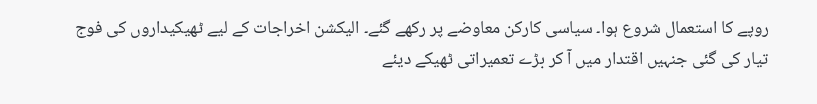روپے کا استعمال شروع ہوا۔ سیاسی کارکن معاوضے پر رکھے گئے۔ الیکشن اخراجات کے لیے ٹھیکیداروں کی فوج تیار کی گئی جنہیں اقتدار میں آ کر بڑے تعمیراتی ٹھیکے دیئے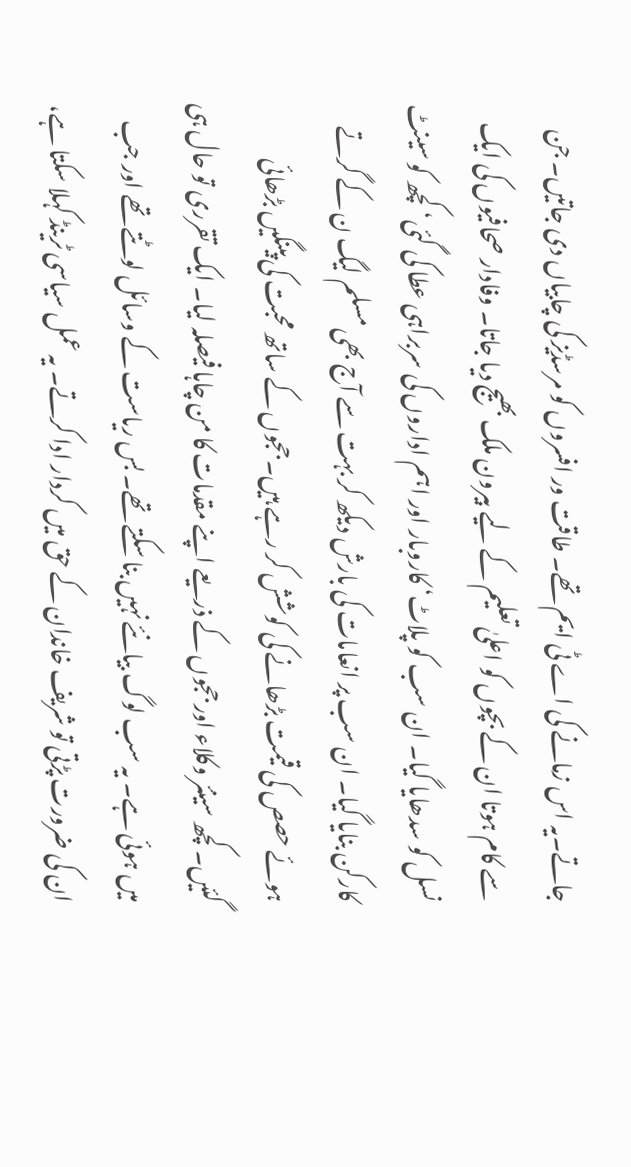جاتے۔یہ اس زمانے کی اے ٹی ایم تھے۔ طاقت ور افسروں کو مرسڈیز کی چابیاں دی جاتیں۔ جن سے کام ہوتا ان کے بچوں کو اعلیٰ تعلیم کے لیے بیرون ملک بھیج دیا جاتا۔ وفادار صحافیوں کی ایک نسل کو سدھایا گیا۔ ان سب کو پلاٹ‘ کاروبار اور اہم اداروں کی سربراہی عطا کی گئی‘ کچھ کو سینٹ کارکن بنایا گیا۔ ان سب پر انعامات کی بارش دیکھ کر بہت سے آج بھی مسلم لیگ ن کے گرتے ہوئے حصص کی قیمت بڑھانے کی کوشش کر رہے ہیں۔ ججوں کے ساتھ محبت کی پینگیں بڑھائی گئیں۔ کچھ سینئر وکلاء اور ججوں کے ذریعے اپنے مقدمات کا من چاہا فیصلہ لیا۔ ایک تقرری تو حال ہی میں ہوئی ہے۔ یہ سب لوگ بیانئے نہیں بنا سکتے تھے۔ بس ریاست کے وسائل لوٹتے تھے اور جب ان کی ضرورت پڑتی تو شریف خاندان کے حق میں کردار ادا کرتے۔ یہ عمل سیاسی ٹرینڈ کہلا سکتا ہے،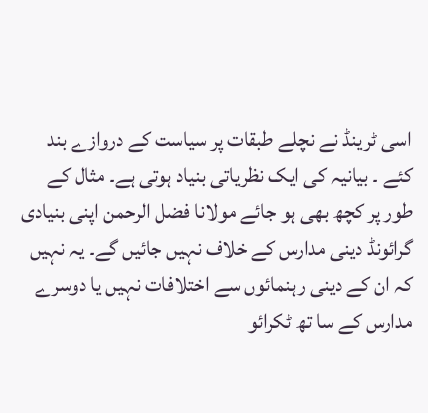اسی ٹرینڈ نے نچلے طبقات پر سیاست کے دروازے بند کئے ۔ بیانیہ کی ایک نظریاتی بنیاد ہوتی ہے۔ مثال کے طور پر کچھ بھی ہو جائے مولانا فضل الرحمن اپنی بنیادی گرائونڈ دینی مدارس کے خلاف نہیں جائیں گے۔ یہ نہیں کہ ان کے دینی رہنمائوں سے اختلافات نہیں یا دوسرے مدارس کے سا تھ ٹکرائو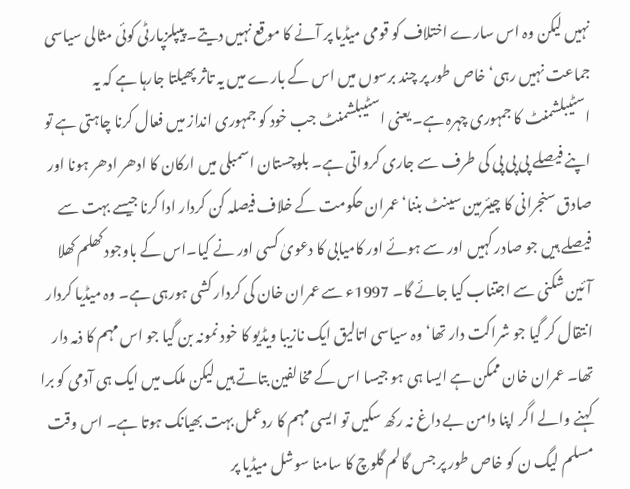نہیں لیکن وہ اس سارے اختلاف کو قومی میڈیا پر آنے کا موقع نہیں دیتے۔ پیپلزپارٹی کوئی مثالی سیاسی جماعت نہیں رہی‘ خاص طور پر چند برسوں میں اس کے بارے میں یہ تاثر پھیلتا جارہا ہے کہ یہ اسٹیبلشمنٹ کا جمہوری چہرہ ہے۔ یعنی اسٹیبلشمنٹ جب خود کو جمہوری انداز میں فعال کرنا چاہتی ہے تو اپنے فیصلے پی پی پی کی طرف سے جاری کرواتی ہے۔ بلوچستان اسمبلی میں ارکان کا ادھر ادھر ہونا اور صادق سنجرانی کا چیئرمین سینٹ بننا‘ عمران حکومت کے خلاف فیصلہ کن کردار ادا کرنا جیسے بہت سے فیصلے ہیں جو صادر کہیں اور سے ہوئے اور کامیابی کا دعویٰ کسی اور نے کیا۔اس کے باوجود کھلم کھلا آئین شکنی سے اجتناب کیا جائے گا۔ 1997ء سے عمران خان کی کردار کشی ہورہی ہے۔ وہ میڈیا کردار انتقال کر گیا جو شراکت دار تھا‘ وہ سیاسی اتالیق ایک نازیبا ویڈیو کا خود نمونہ بن گیا جو اس مہم کا ذمہ دار تھا۔ عمران خان ممکن ہے ایسا ہی ہو جیسا اس کے مخالفین بتاتے ہیں لیکن ملک میں ایک ہی آدمی کو برا کہنے والے اگر اپنا دامن بے داغ نہ رکھ سکیں تو ایسی مہم کا ردعمل بہت بھیانک ہوتا ہے۔ اس وقت مسلم لیگ ن کو خاص طور پر جس گالم گلوچ کا سامنا سوشل میڈیا پر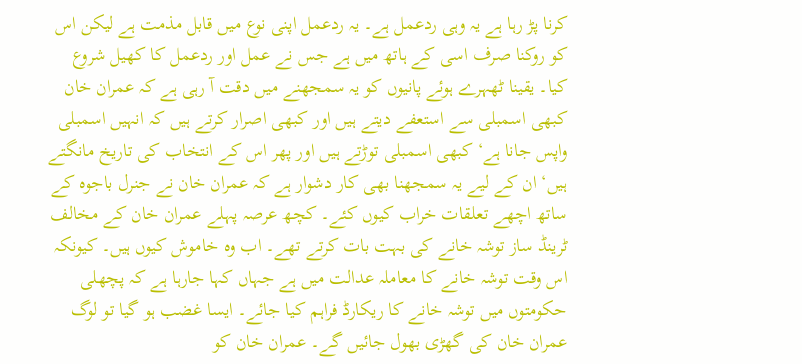کرنا پڑ رہا ہے یہ وہی ردعمل ہے۔ یہ ردعمل اپنی نوع میں قابل مذمت ہے لیکن اس کو روکنا صرف اسی کے ہاتھ میں ہے جس نے عمل اور ردعمل کا کھیل شروع کیا۔ یقینا ٹھہرے ہوئے پانیوں کو یہ سمجھنے میں دقت آ رہی ہے کہ عمران خان کبھی اسمبلی سے استعفے دیتے ہیں اور کبھی اصرار کرتے ہیں کہ انہیں اسمبلی واپس جانا ہے‘ کبھی اسمبلی توڑتے ہیں اور پھر اس کے انتخاب کی تاریخ مانگتے ہیں‘ ان کے لیے یہ سمجھنا بھی کار دشوار ہے کہ عمران خان نے جنرل باجوہ کے ساتھ اچھے تعلقات خراب کیوں کئے۔ کچھ عرصہ پہلے عمران خان کے مخالف ٹرینڈ ساز توشہ خانے کی بہت بات کرتے تھے۔ اب وہ خاموش کیوں ہیں۔ کیونکہ اس وقت توشہ خانے کا معاملہ عدالت میں ہے جہاں کہا جارہا ہے کہ پچھلی حکومتوں میں توشہ خانے کا ریکارڈ فراہم کیا جائے۔ ایسا غضب ہو گیا تو لوگ عمران خان کی گھڑی بھول جائیں گے۔ عمران خان کو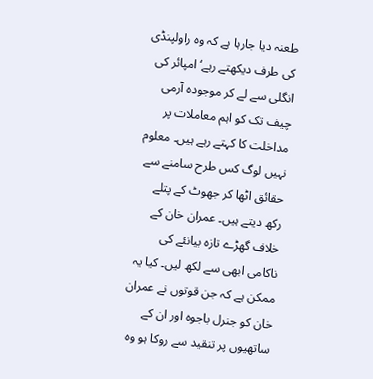طعنہ دیا جارہا ہے کہ وہ راولپنڈی کی طرف دیکھتے رہے‘ امپائر کی انگلی سے لے کر موجودہ آرمی چیف تک کو اہم معاملات پر مداخلت کا کہتے رہے ہیں۔ معلوم نہیں لوگ کس طرح سامنے سے حقائق اٹھا کر جھوٹ کے پتلے رکھ دیتے ہیں۔ عمران خان کے خلاف گھڑے تازہ بیانئے کی ناکامی ابھی سے لکھ لیں۔ کیا یہ ممکن ہے کہ جن قوتوں نے عمران خان کو جنرل باجوہ اور ان کے ساتھیوں پر تنقید سے روکا ہو وہ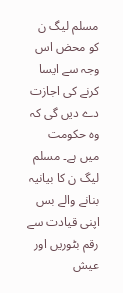مسلم لیگ ن کو محض اس وجہ سے ایسا کرنے کی اجازت دے دیں گی کہ وہ حکومت میں ہے۔ مسلم لیگ ن کا بیانیہ بنانے والے بس اپنی قیادت سے رقم بٹوریں اور عیش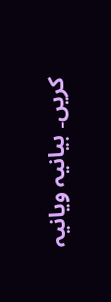کریں۔ بیانیہ ویانیہ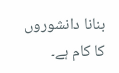بنانا دانشوروں کا کام ہے۔